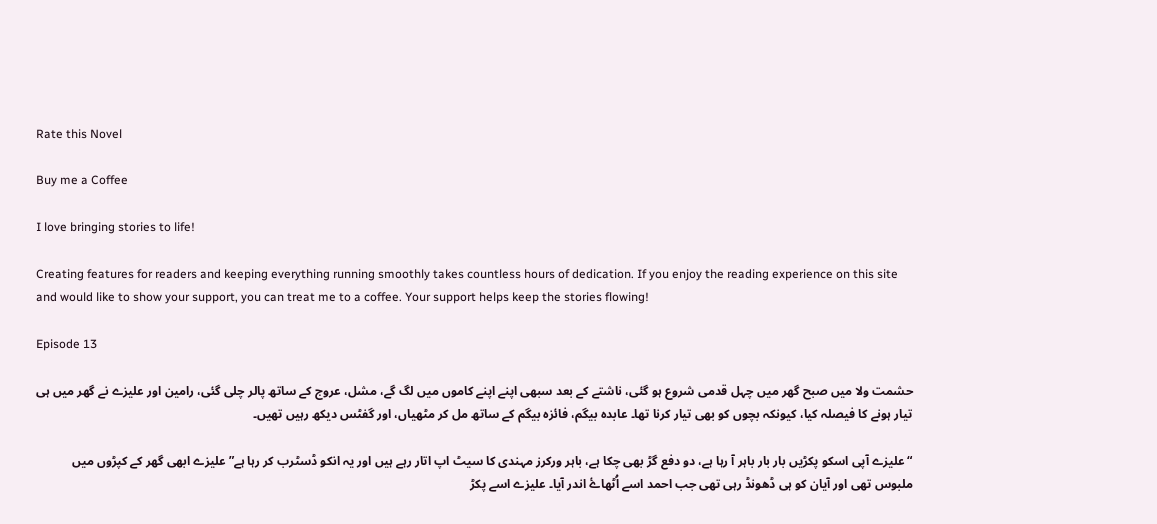Rate this Novel

Buy me a Coffee

I love bringing stories to life!

Creating features for readers and keeping everything running smoothly takes countless hours of dedication. If you enjoy the reading experience on this site and would like to show your support, you can treat me to a coffee. Your support helps keep the stories flowing!

Episode 13

حشمت ولا میں صبح گھر میں چہل قدمی شروع ہو گئی، ناشتے کے بعد سبھی اپنے اپنے کاموں میں لگ گے، مشل، عروج کے ساتھ پالر چلی گئی، رامین اور علیزے نے گھر میں ہی تیار ہونے کا فیصلہ کیا، کیونکہ بچوں کو بھی تیار کرنا تھا۔ عابدہ بیگم، فائزہ بیگم کے ساتھ مل کر مٹھیاں، اور گفٹس دیکھ رہیں تھیں۔

“علیزے آپی اسکو پکڑیں بار بار باہر آ رہا ہے، دو دفع گڑ بھی چکا ہے، باہر ورکرز مہندی کا سیٹ اپ اتار رہے ہیں اور یہ انکو ڈسٹرب کر رہا ہے” علیزے ابھی گھر کے کپڑوں میں ملبوس تھی اور آیان کو ہی ڈھونڈ رہی تھی جب احمد اسے اُٹھاۓ اندر آیا۔ علیزے اسے پکڑ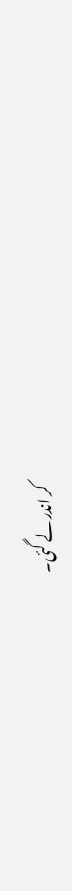کر اندر لے گئی۔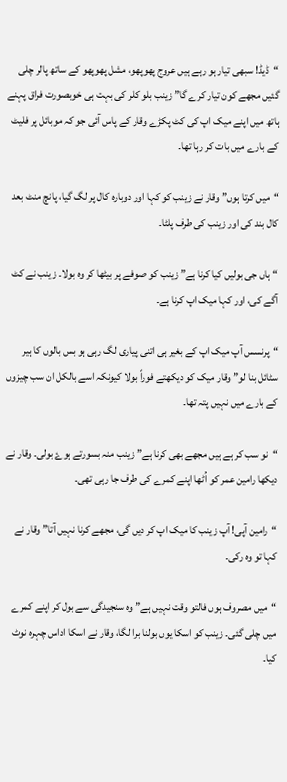“ڈیڈ! سبھی تیار ہو رہے ہیں عروج پھوپھو، مشل پھوپھو کے ساتھ پالر چلی گئیں مجھے کون تیار کرے گا” زینب بلو کلر کی بہت ہی خوبصورت فراق پہنے ہاتھ میں اپنے میک اپ کی کٹ پکڑے وقار کے پاس آئی جو کہ موبائل پر فلیٹ کے بارے میں بات کر رہا تھا۔

“میں کرتا ہوں” وقار نے زینب کو کہا اور دوبارہ کال پر لگ گیا، پانچ منٹ بعد کال بند کی اور زینب کی طرف پلٹا۔

“ہاں جی بولیں کیا کرنا ہے” زینب کو صوفے پر بیٹھا کر وہ بولا۔ زینب نے کٹ آگے کی، اور کہا میک اپ کرنا ہے۔

“پرنسس آپ میک اپ کے بغیر ہی اتنی پیاری لگ رہی ہو بس بالوں کا ہیر سٹائل بنا لو” وقار میک کو دیکھتے فوراً بولا کیونکہ اسے بالکل ان سب چیزوں کے بارے میں نہیں پتہ تھا۔

“نو سب کر ہے ہیں مجھے بھی کرنا ہے” زینب منہ بسورتے ہوۓ بولی۔ وقار نے دیکھا رامین عمر کو اُٹھا اپنے کمرے کی طرف جا رہی تھی۔

“رامین آپی! آپ زینب کا میک اپ کر دیں گی، مجھے کرنا نہیں آتا” وقار نے کہا تو وہ رکی۔

“میں مصروف ہوں فالتو وقت نہیں ہے” وہ سنجیدگی سے بول کر اپنے کمرے میں چلی گئی۔ زینب کو اسکا یوں بولنا برا لگا، وقار نے اسکا اداس چہرہ نوٹ کیا۔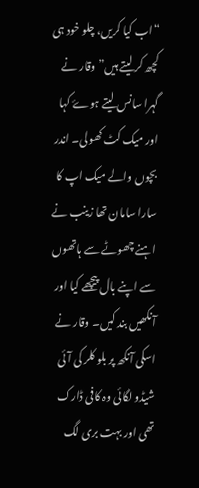“اب کیا کریں، چلو خود ہی کچھ کر لیتے ہیں” وقار نے گہرا سانس لیتے ہوۓ کہا اور میک کٹ کھولی۔ اندر بچوں والے میک اپ کا سارا سامان تھا زینب نے اہنے چھوٹے سے ہاتھوں سے اپنے بال پیچھے کیا اور آنکھیں بند کیں۔ وقار نے اسکی آنکھ پر بلو کلر کی آئی شیڈو لگائی وہ کافی ڈارک تھی اور بہت بری لگ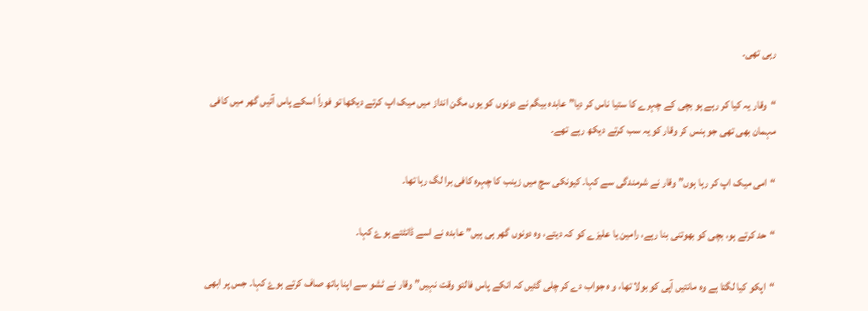رہی تھی۔

“وقار یہ کیا کر رہے ہو بچی کے چہرے کا ستیا ناس کر دیا” عابدہ بیگم نے دونوں کو یوں مگن انداز میں میک اپ کرتے دیکھا تو فوراً اسکے پاس آئیں گھر میں کافی مہمان بھی تھی جو ہنس کر وقار کو یہ سب کرتے دیکھ رہے تھے۔

“امی میک اپ کر رہا ہوں” وقار نے شرمندگی سے کہا۔ کیونکی سچ میں زینب کا چہرہ کافی برا لگ رہا تھا۔

“حد کرتے ہو، بچی کو بھوتنی بنا رہے، رامین یا علیزے کو کہ دیتے، وہ دونوں گھر ہی ہیں” عابدہ نے اسے ڈانٹتے ہوۓ کہا۔

“اپکو کیا لگتا ہے وہ مانتیں آپی کو بولا تھا، و ہ جواب دے کر چلی گئیں کہ انکے پاس فالتو وقت نہیں” وقار نے ٹشو سے اپنا ہاتھ صاف کرتے ہوۓ کہا۔ جس پر ابھی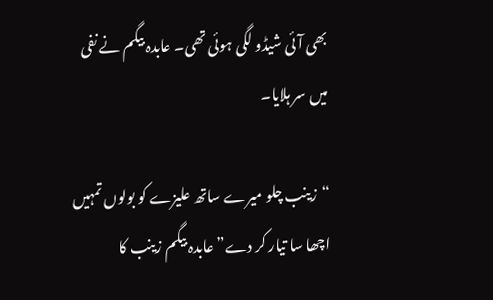بھی آئی شیڈو لگی ہوئی تھی۔ عابدہ بیگم نے نفی میں سر ہلایا۔

“زینب چلو میرے ساتھ علیزے کو بولوں تمہیں اچھا سا تیار کر دے” عابدہ بیگم زینب کا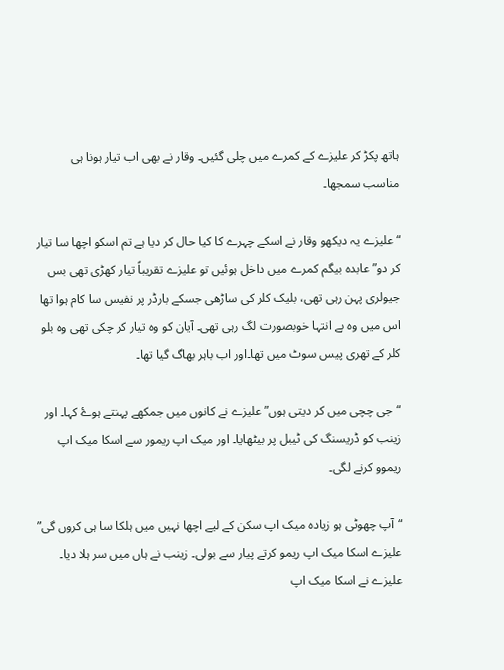ہاتھ پکڑ کر علیزے کے کمرے میں چلی گئیں۔ وقار نے بھی اب تیار ہونا ہی مناسب سمجھا۔

“علیزے یہ دیکھو وقار نے اسکے چہرے کا کیا حال کر دیا ہے تم اسکو اچھا سا تیار کر دو” عابدہ بیگم کمرے میں داخل ہوئیں تو علیزے تقریباً تیار کھڑی تھی بس جیولری پہن رہی تھی، بلیک کلر کی ساڑھی جسکے بارڈر پر نفیس سا کام ہوا تھا اس میں وہ بے انتہا خوبصورت لگ رہی تھی۔ آیان کو وہ تیار کر چکی تھی وہ بلو کلر کے تھری پیس سوٹ میں تھا۔اور اب باہر بھاگ گیا تھا۔

“جی چچی میں کر دیتی ہوں” علیزے نے کانوں میں جمکھے پہنتے ہوۓ کہا۔ اور زینب کو ڈریسنگ کی ٹیبل پر بیٹھایا۔ اور میک اپ ریمور سے اسکا میک اپ ریموو کرنے لگی۔

“آپ چھوٹی ہو زیادہ میک اپ سکن کے لیے اچھا نہیں میں ہلکا سا ہی کروں گی” علیزے اسکا میک اپ ریمو کرتے پیار سے بولی۔ زینب نے ہاں میں سر ہلا دیا۔ علیزے نے اسکا میک اپ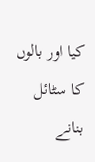کیا اور بالوں کا سٹائل بنانے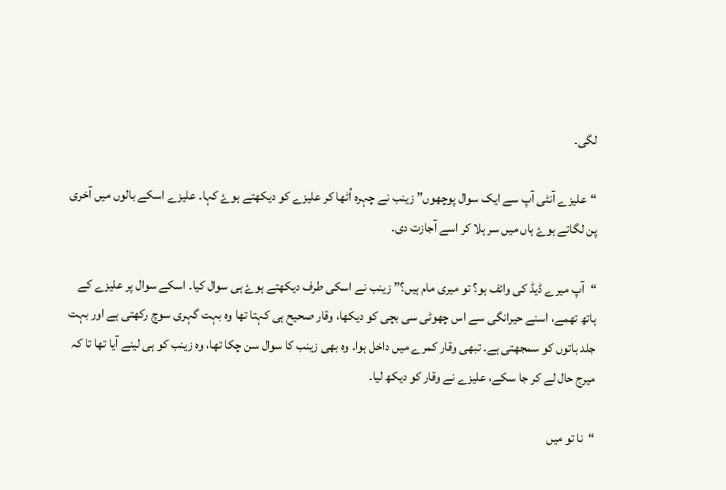لگی۔

“علیزے آنٹی آپ سے ایک سوال پوچھوں” زینب نے چہرہ اُٹھا کر علیزے کو دیکھتے ہوۓ کہا۔ علیزے اسکے بالوں میں آخری پن لگاتے ہوۓ ہاں میں سر ہلا کر اسے آجازت دی۔

“آپ میرے ڈیڈ کی وائف ہو؟ تو میری مام ہیں؟” زینب نے اسکی طرف دیکھتے ہوۓ ہی سوال کیا۔ اسکے سوال پر علیزے کے ہاتھ تھمے، اسنے حیرانگی سے اس چھوٹی سی بچی کو دیکھا، وقار صحیح ہی کہتا تھا وہ بہت گہری سوچ رکھتی ہے اور بہت جلد باتوں کو سمجھتی ہے۔ تبھی وقار کمرے میں داخل ہوا۔ وہ بھی زینب کا سوال سن چکا تھا، وہ زینب کو ہی لینے آیا تھا تا کہ میرج حال لے کر جا سکے، علیزے نے وقار کو دیکھ لیا۔

“نا تو میں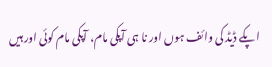اپکے ڈیڈ کی وائف ہوں اور نا ہی آپکی مام، آپکی مام کوئی اور ہیں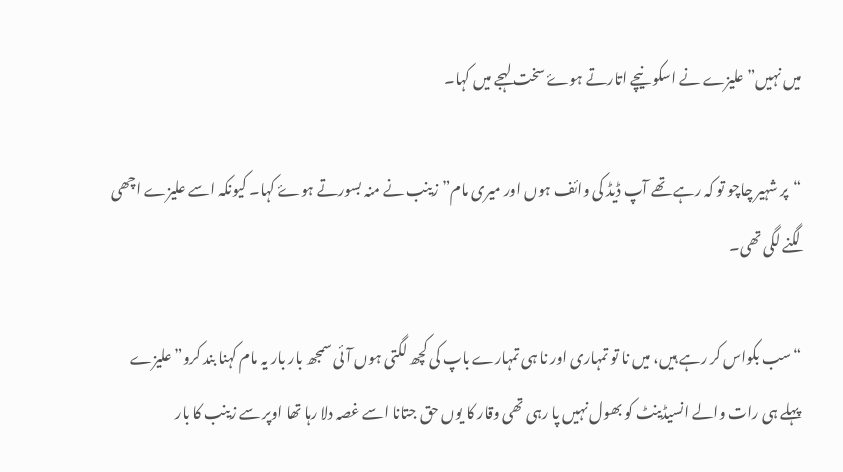میں نہیں” علیزے نے اسکو نیچے اتارتے ہوۓ سخت لہجے میں کہا۔

“پر شہیر چاچو تو کہ رہے تھے آپ ڈیڈ کی وائف ہوں اور میری مام” زینب نے منہ بسورتے ہوۓ کہا۔ کیونکہ اسے علیزے اچھی لگنے لگی تھی۔

“سب بکواس کر رہے ہیں، میں نا تو تمہاری اور نا ہی تمہارے باپ کی کچھ لگتی ہوں آئی سمجھ بار بار یہ مام کہنا بند کرو” علیزے پہلے ہی رات والے انسیڈینٹ کو بھول نہیں پا رہی تھی وقار کا یوں حق جتانا اسے غصہ دلا رہا تھا اوپر سے زینب کا بار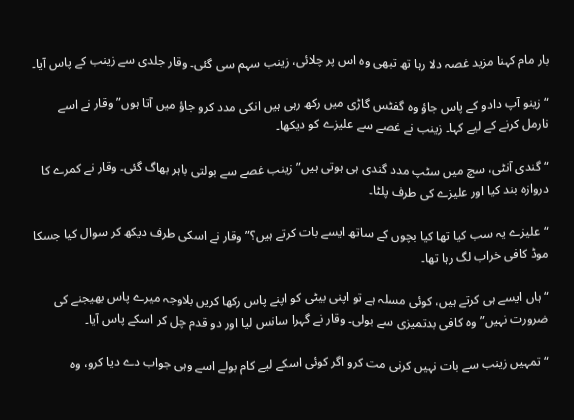بار مام کہنا مزید غصہ دلا رہا تھ تبھی وہ اس پر چلائی، زینب سہم سی گئی۔ وقار جلدی سے زینب کے پاس آیا۔

“زینو آپ دادو کے پاس جاؤ وہ گفٹس گاڑی میں رکھ رہی ہیں انکی مدد کرو جاؤ میں آتا ہوں” وقار نے اسے نارمل کرنے کے لیے کہا۔ زینب نے غصے سے علیزے کو دیکھا۔

“گندی آنٹی، سچ میں سٹپ مدد گندی ہی ہوتی ہیں” زینب غصے سے بولتی باہر بھاگ گئی۔ وقار نے کمرے کا دروازہ بند کیا اور علیزے کی طرف پلٹا۔

“علیزے یہ سب کیا تھا کیا بچوں کے ساتھ ایسے بات کرتے ہیں؟” وقار نے اسکی طرف دیکھ کر سوال کیا جسکا موڈ کافی خراب لگ رہا تھا۔

“ہاں ایسے ہی کرتے ہیں، کوئی مسلہ ہے تو اپنی بیٹی کو اپنے پاس رکھا کریں بلاوجہ میرے پاس بھیجنے کی ضرورت نہیں” وہ کافی بدتمیزی سے بولی۔ وقار نے گہرا سانس لیا اور دو قدم چل کر اسکے پاس آیا۔

“تمہیں زینب سے بات نہیں کرنی مت کرو اگر کوئی اسکے لیے کام بولے اسے وہی جواب دے دیا کرو، وہ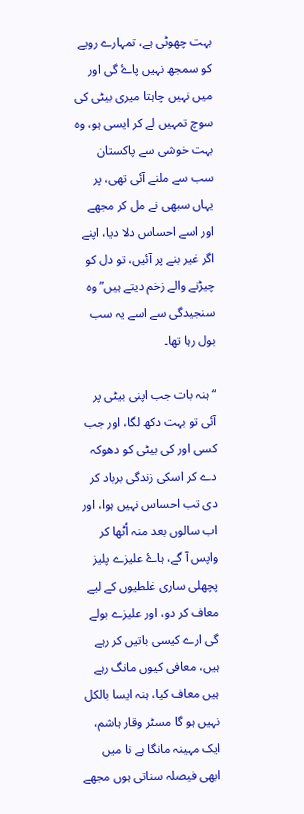بہت چھوٹی ہے، تمہارے رویے کو سمجھ نہیں پاۓ گی اور میں نہیں چاہتا میری بیٹی کی سوچ تمہیں لے کر ایسی ہو، وہ بہت خوشی سے پاکستان سب سے ملنے آئی تھی، پر یہاں سبھی نے مل کر مجھے اور اسے احساس دلا دیا، اپنے اگر غیر بنے پر آئیں، تو دل کو چیڑنے والے زخم دیتے ہیں” وہ سنجیدگی سے اسے یہ سب بول رہا تھا۔

“ہنہ بات جب اپنی بیٹی پر آئی تو بہت دکھ لگا، اور جب کسی اور کی بیٹی کو دھوکہ دے کر اسکی زندگی برباد کر دی تب احساس نہیں ہوا، اور اب سالوں بعد منہ اُٹھا کر واپس آ گے، ہاۓ علیزے پلیز پچھلی ساری غلطیوں کے لیے معاف کر دو، اور علیزے بولے گی ارے کیسی باتیں کر رہے ہیں، معافی کیوں مانگ رہے ہیں معاف کیا، ہنہ ایسا بالکل نہیں ہو گا مسٹر وقار ہاشم، ایک مہینہ مانگا ہے نا میں ابھی فیصلہ سناتی ہوں مجھے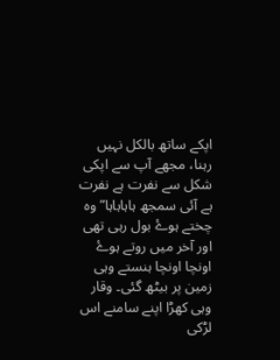اپکے ساتھ بالکل نہیں رہنا، مجھے آپ سے اپکی شکل سے نفرت ہے نفرت ہے آئی سمجھ ہاہاہاہا” وہ چختے ہوۓ بول رہی تھی اور آخر میں روتے ہوۓ اونچا اونچا ہنستے وہی زمین پر بیٹھ گئی۔ وقار وہی کھڑا اپنے سامنے اس لڑکی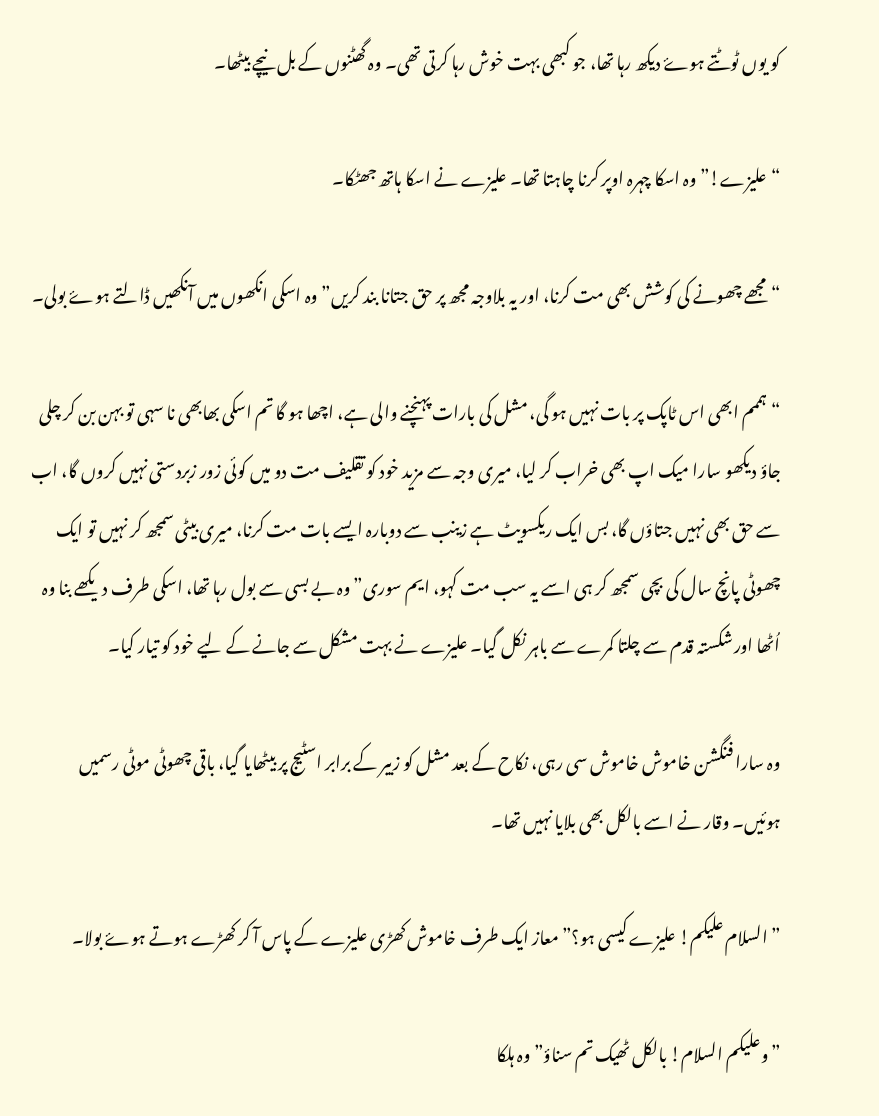کو یوں ٹوٹتے ہوۓ دیکھ رہا تھا، جو کبھی بہت خوش رہا کرتی تھی۔ وہ گھٹنوں کے بل نیچے بیٹھا۔

“علیزے!” وہ اسکا چہرہ اوپر کرنا چاہتا تھا۔ علیزے نے اسکا ہاتھ جھٹکا۔

“مجھے چھونے کی کوشش بھی مت کرنا، اور یہ بلاوجہ مجھ پر حق جتانا بند کریں” وہ اسکی انکھوں میں آنکھیں ڈالتے ہوۓ بولی۔

“ہممم ابھی اس ٹاپک پر بات نہیں ہو گی، مشل کی بارات پہنچنے والی ہے، اچھا ہو گا تم اسکی بھابھی نا سہی تو بہن بن کر چلی جاؤ دیکھو سارا میک اپ بھی خراب کر لیا، میری وجہ سے مزید خود کو تقلیف مت دو میں کوئی زور زبردستی نہیں کروں گا، اب سے حق بھی نہیں جتاؤں گا، بس ایک ریکسویٹ ہے زینب سے دوبارہ ایسے بات مت کرنا، میری بیٹی سمجھ کر نہیں تو ایک چھوٹی پانچ سال کی بچی سمجھ کر ہی اسے یہ سب مت کہو، ایم سوری” وہ بے بسی سے بول رہا تھا، اسکی طرف دیکھے بنا وہ اُٹھا اور شکستہ قدم سے چلتا کمرے سے باہر نکل گیا۔ علیزے نے بہت مشکل سے جانے کے لیے خود کو تیار کیا۔

وہ سارا فنگشن خاموش خاموش سی رہی، نکاح کے بعد مشل کو زبیر کے برابر اسٹیج پر بیٹھایا گیا، باقی چھوٹی موٹی رسمیں ہوئیں۔ وقار نے اسے بالکل بھی بلایا نہیں تھا۔

” السلام علیکم! علیزے کیسی ہو؟” معاز ایک طرف خاموش کھڑی علیزے کے پاس آ کر کھڑے ہوتے ہوۓ بولا۔

” وعلیکم السلام! بالکل ٹھیک تم سناؤ” وہ ہلکا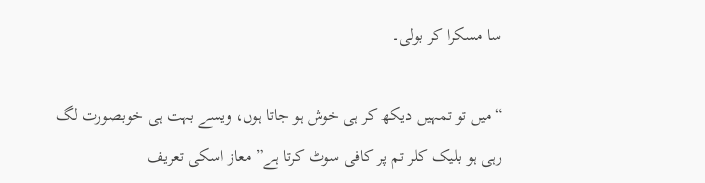سا مسکرا کر بولی۔

“میں تو تمہیں دیکھ کر ہی خوش ہو جاتا ہوں، ویسے بہت ہی خوبصورت لگ رہی ہو بلیک کلر تم پر کافی سوٹ کرتا ہے” معاز اسکی تعریف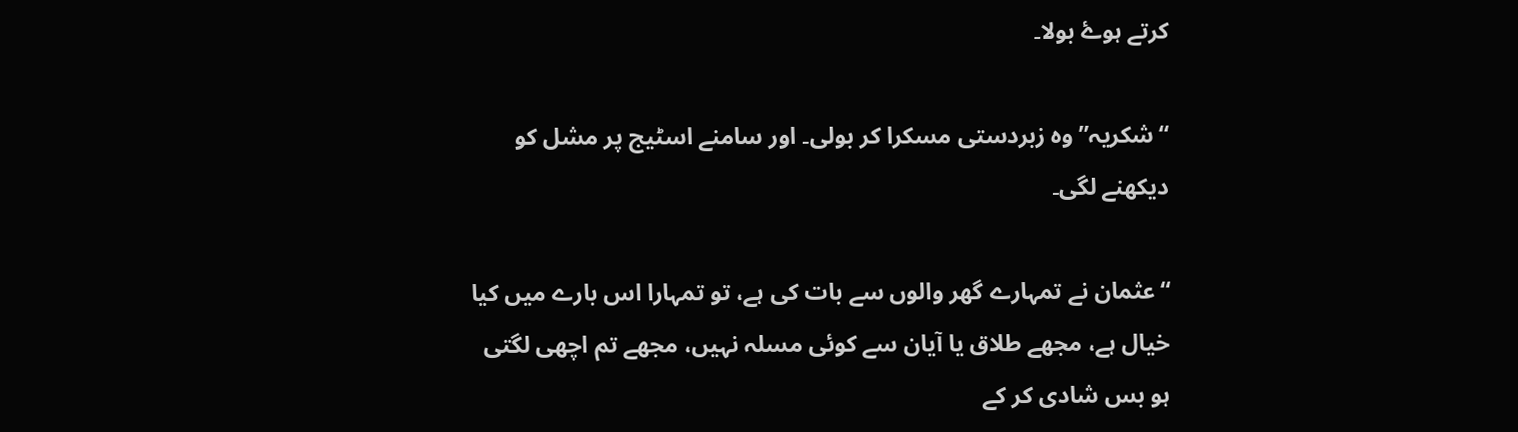کرتے ہوۓ بولا۔

“شکریہ” وہ زبردستی مسکرا کر بولی۔ اور سامنے اسٹیج پر مشل کو دیکھنے لگی۔

“عثمان نے تمہارے گھر والوں سے بات کی ہے، تو تمہارا اس بارے میں کیا خیال ہے، مجھے طلاق یا آیان سے کوئی مسلہ نہیں، مجھے تم اچھی لگتی ہو بس شادی کر کے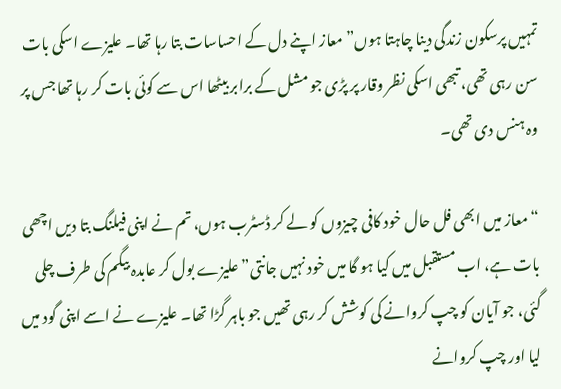تمہیں پرسکون زندگی دینا چاہتا ہوں” معاز اپنے دل کے احساسات بتا رہا تھا۔ علیزے اسکی بات سن رہی تھی، تبھی اسکی نظر وقار پر پڑی جو مشل کے برابر بیٹھا اس سے کوئی بات کر رہا تھا جس پر وہ ہنس دی تھی۔

“معاز میں ابھی فل حال خود کافی چیزوں کو لے کر ڈسٹرب ہوں، تم نے اپنی فیلنگ بتا دیں اچھی بات ہے، اب مستقبل میں کیا ہو گا میں خود نہیں جانتی” علیزے بول کر عابدہ بیگم کی طرف چلی گئی، جو آیان کو چپ کروانے کی کوشش کر رہی تھیں جو باہر گڑا تھا۔ علیزے نے اسے اپنی گود میں لیا اور چپ کروانے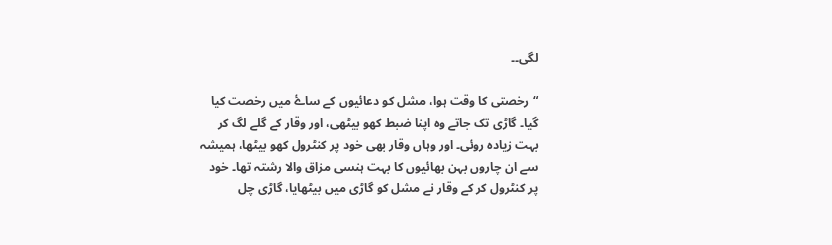لگی۔۔

“رخصتی کا وقت ہوا، مشل کو دعائیوں کے ساۓ میں رخصت کیا گیا۔ گاڑی تک جاتے وہ اپنا ضبط کھو بیٹھی، اور وقار کے گلے لگ کر بہت زیادہ روئی۔ اور وہاں وقار بھی خود پر کنٹرول کھو بیٹھا، ہمیشہ سے ان چاروں بہن بھائیوں کا بہت ہنسی مزاق والا رشتہ تھا۔ خود پر کنٹرول کر کے وقار نے مشل کو گاڑی میں بیٹھایا، گاڑی چل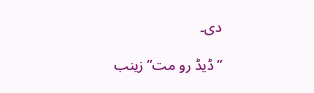دی۔

” ڈیڈ رو مت” زینب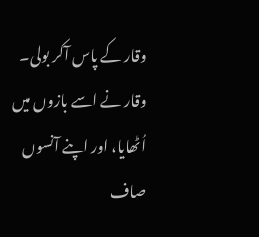وقار کے پاس آکر بولی۔ وقار نے اسے بازوں میں اُٹھایا، اور اپنے آنسوں صاف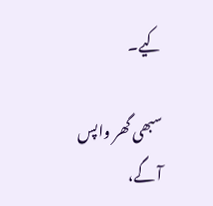کیے۔

سبھی گھر واپس آ گے،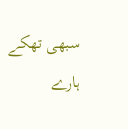سبھی تھکے ہارے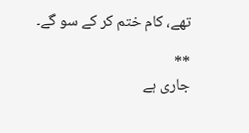تھے، کام ختم کر کے سو گے۔

**
جاری ہے